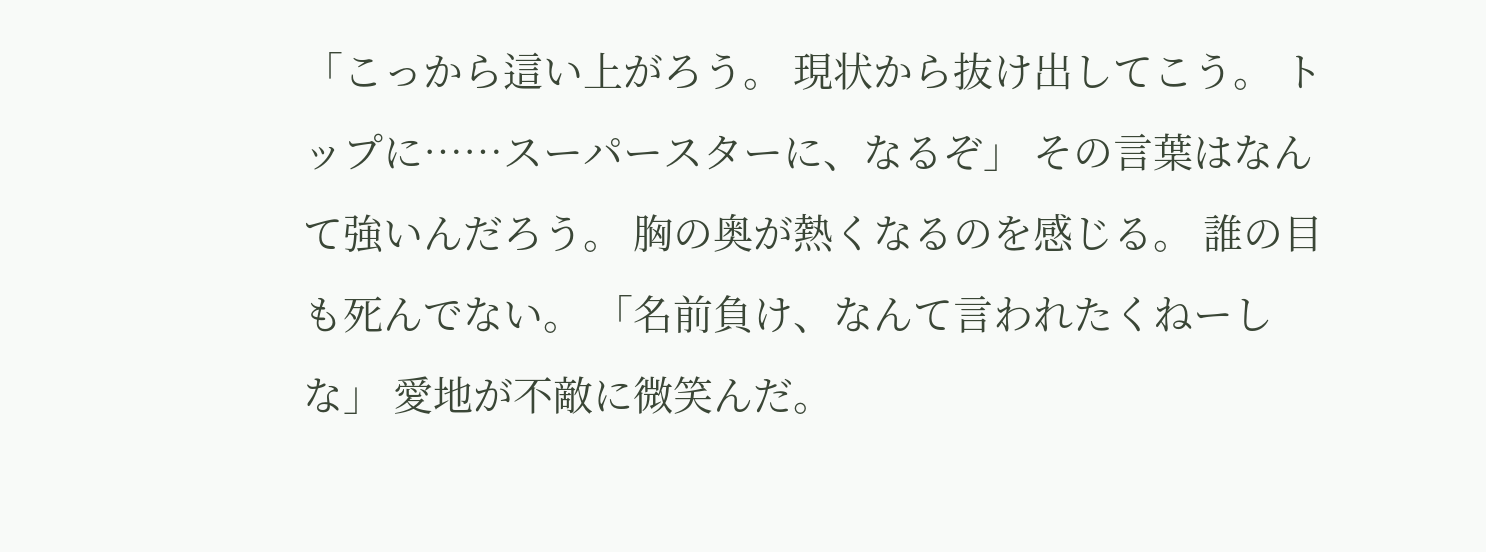「こっから這い上がろう。 現状から抜け出してこう。 トップに……スーパースターに、なるぞ」 その言葉はなんて強いんだろう。 胸の奥が熱くなるのを感じる。 誰の目も死んでない。 「名前負け、なんて言われたくねーしな」 愛地が不敵に微笑んだ。